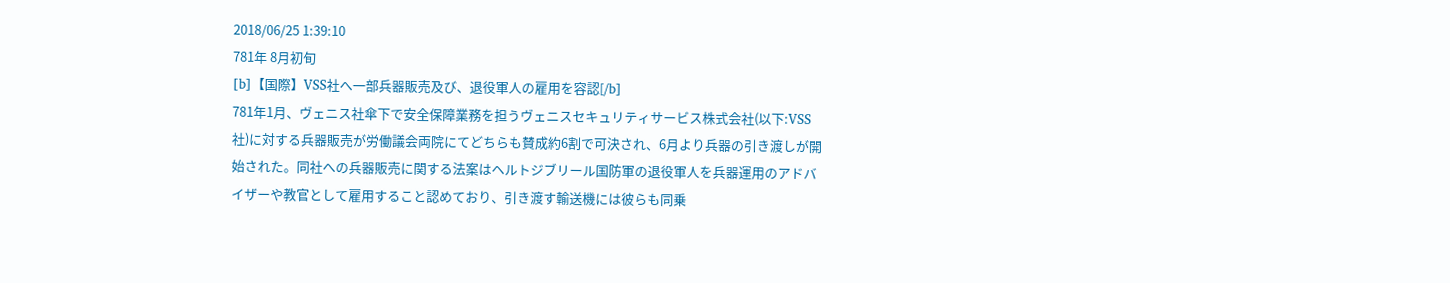2018/06/25 1:39:10
781年 8月初旬
[b]【国際】VSS社へ一部兵器販売及び、退役軍人の雇用を容認[/b]
781年1月、ヴェニス社傘下で安全保障業務を担うヴェニスセキュリティサービス株式会社(以下:VSS社)に対する兵器販売が労働議会両院にてどちらも賛成約6割で可決され、6月より兵器の引き渡しが開始された。同社への兵器販売に関する法案はヘルトジブリール国防軍の退役軍人を兵器運用のアドバイザーや教官として雇用すること認めており、引き渡す輸送機には彼らも同乗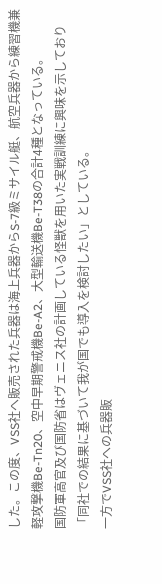した。この度、VSS社へ販売された兵器は海上兵器からS-7級ミサイル艇、航空兵器から練習機兼軽攻撃機Be-Tn20、空中早期警戒機Be-A2、大型輸送機Be-T38の合計4種となっている。
国防軍高官及び国防省はヴェニス社の計画している怪獣を用いた実戦訓練に興味を示しており「同社での結果に基づいて我が国でも導入を検討したい」としている。
一方でVSS社への兵器販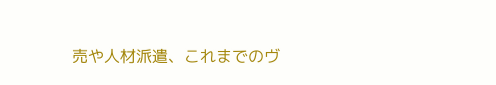売や人材派遣、これまでのヴ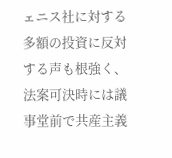ェニス社に対する多額の投資に反対する声も根強く、法案可決時には議事堂前で共産主義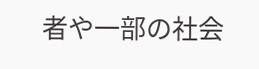者や一部の社会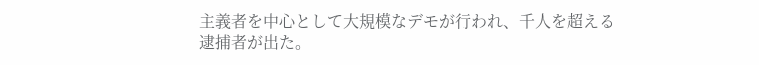主義者を中心として大規模なデモが行われ、千人を超える逮捕者が出た。